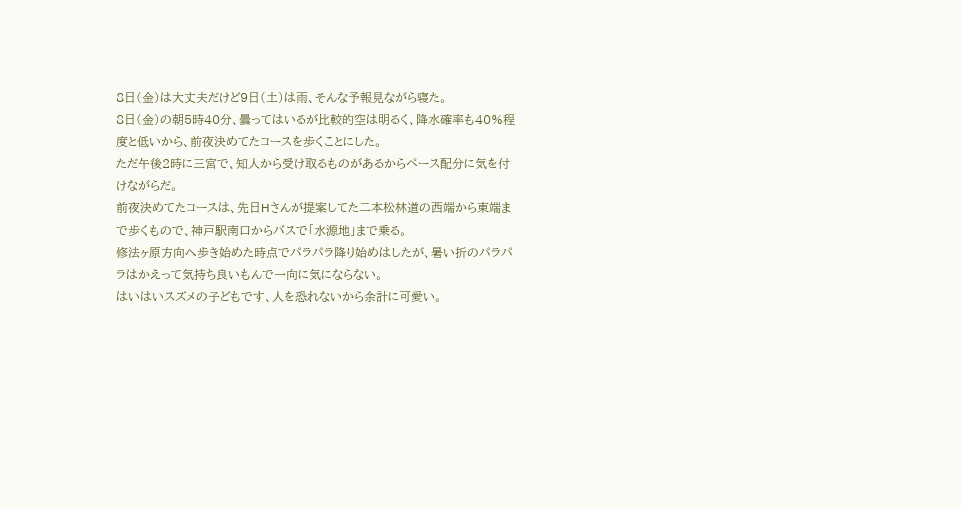8日(金)は大丈夫だけど9日(土)は雨、そんな予報見ながら寝た。
8日(金)の朝5時40分、曇ってはいるが比較的空は明るく、降水確率も40%程度と低いから、前夜決めてたコースを歩くことにした。
ただ午後2時に三宮で、知人から受け取るものがあるからペース配分に気を付けながらだ。
前夜決めてたコースは、先日Hさんが提案してた二本松林道の西端から東端まで歩くもので、神戸駅南口からバスで「水源地」まで乗る。
修法ヶ原方向へ歩き始めた時点でパラパラ降り始めはしたが、暑い折のパラパラはかえって気持ち良いもんで一向に気にならない。
はいはいスズメの子どもです、人を恐れないから余計に可愛い。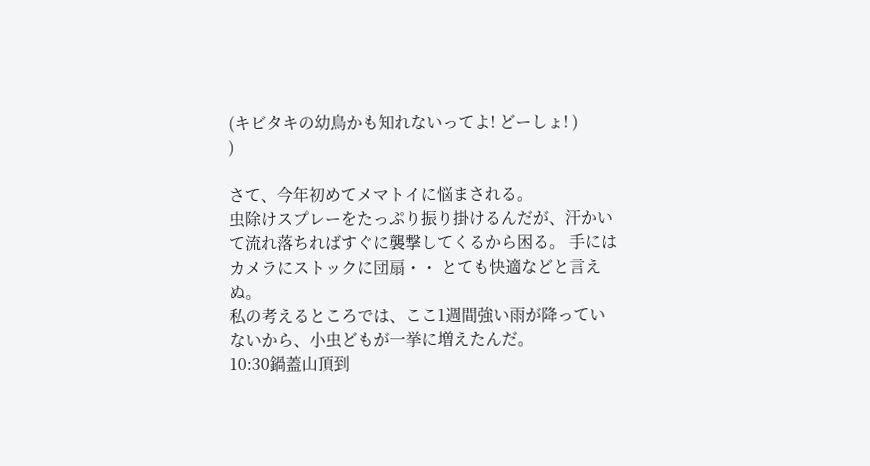(キビタキの幼鳥かも知れないってよ! どーしょ! )
)

さて、今年初めてメマトイに悩まされる。
虫除けスプレーをたっぷり振り掛けるんだが、汗かいて流れ落ちればすぐに襲撃してくるから困る。 手にはカメラにストックに団扇・・ とても快適などと言えぬ。
私の考えるところでは、ここ1週間強い雨が降っていないから、小虫どもが一挙に増えたんだ。
10:30鍋蓋山頂到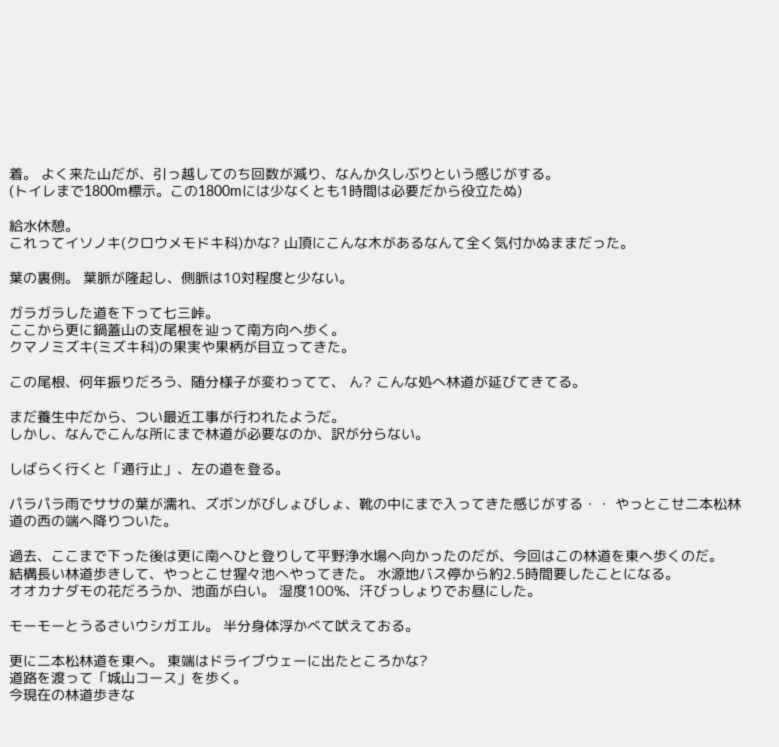着。 よく来た山だが、引っ越してのち回数が減り、なんか久しぶりという感じがする。
(トイレまで1800m標示。この1800mには少なくとも1時間は必要だから役立たぬ)

給水休憩。
これってイソノキ(クロウメモドキ科)かな? 山頂にこんな木があるなんて全く気付かぬままだった。

葉の裏側。 葉脈が隆起し、側脈は10対程度と少ない。

ガラガラした道を下って七三峠。
ここから更に鍋蓋山の支尾根を辿って南方向へ歩く。
クマノミズキ(ミズキ科)の果実や果柄が目立ってきた。

この尾根、何年振りだろう、随分様子が変わってて、 ん? こんな処へ林道が延びてきてる。

まだ養生中だから、つい最近工事が行われたようだ。
しかし、なんでこんな所にまで林道が必要なのか、訳が分らない。

しばらく行くと「通行止」、左の道を登る。

パラパラ雨でササの葉が濡れ、ズボンがびしょびしょ、靴の中にまで入ってきた感じがする・・ やっとこせ二本松林道の西の端へ降りついた。

過去、ここまで下った後は更に南へひと登りして平野浄水場へ向かったのだが、今回はこの林道を東へ歩くのだ。
結構長い林道歩きして、やっとこせ猩々池へやってきた。 水源地バス停から約2.5時間要したことになる。
オオカナダモの花だろうか、池面が白い。 湿度100%、汗びっしょりでお昼にした。

モーモーとうるさいウシガエル。 半分身体浮かべて吠えておる。

更に二本松林道を東へ。 東端はドライブウェーに出たところかな?
道路を渡って「城山コース」を歩く。
今現在の林道歩きな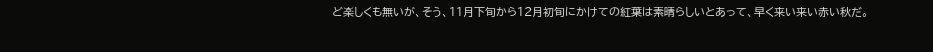ど楽しくも無いが、そう、11月下旬から12月初旬にかけての紅葉は素晴らしいとあって、早く来い来い赤い秋だ。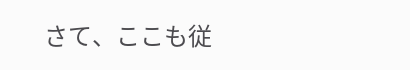さて、ここも従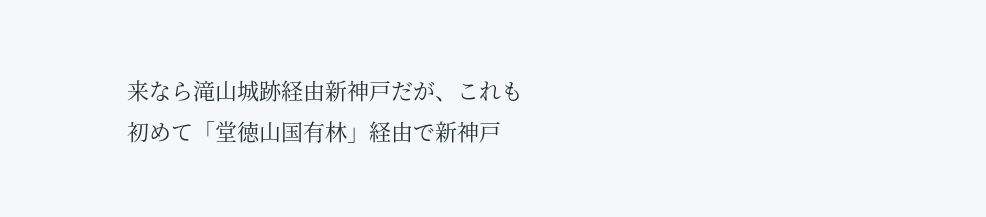来なら滝山城跡経由新神戸だが、これも初めて「堂徳山国有林」経由で新神戸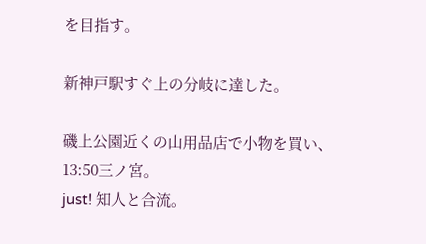を目指す。

新神戸駅すぐ上の分岐に達した。

磯上公園近くの山用品店で小物を買い、13:50三ノ宮。
just! 知人と合流。